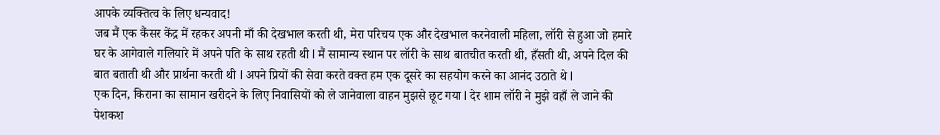आपके व्यक्तित्व के लिए धन्यवाद!
जब मैं एक कैंसर केंद्र में रहकर अपनी माँ की देखभाल करती थी, मेरा परिचय एक और देखभाल करनेवाली महिला, लॉरी से हुआ जो हमारे घर के आगेवाले गलियारे में अपने पति के साथ रहती थी l मैं सामान्य स्थान पर लॉरी के साथ बातचीत करती थी, हँसती थी, अपने दिल की बात बताती थी और प्रार्थना करती थी l अपने प्रियों की सेवा करते वक्त हम एक दूसरे का सहयोग करने का आनंद उठाते थे l
एक दिन, किराना का सामान खरीदने के लिए निवासियों को ले जानेवाला वाहन मुझसे छूट गया l देर शाम लॉरी ने मुझे वहाँ ले जाने की पेशकश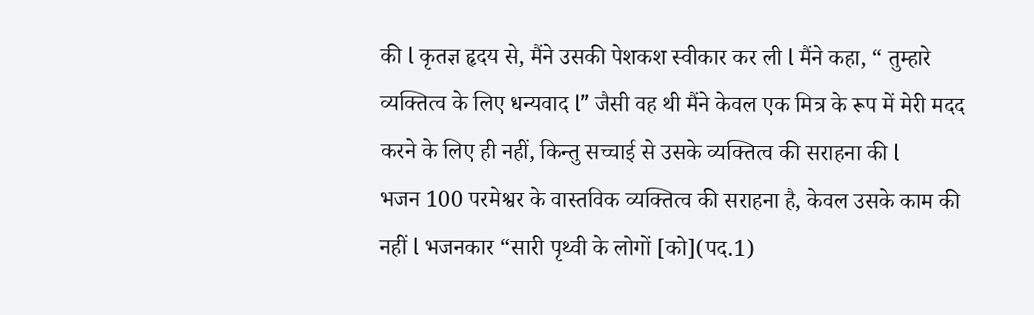की l कृतज्ञ हृदय से, मैंने उसकी पेशकश स्वीकार कर ली l मैंने कहा, “ तुम्हारे व्यक्तित्व के लिए धन्यवाद l” जैसी वह थी मैंने केवल एक मित्र के रूप में मेरी मदद करने के लिए ही नहीं, किन्तु सच्चाई से उसके व्यक्तित्व की सराहना की l
भजन 100 परमेश्वर के वास्तविक व्यक्तित्व की सराहना है, केवल उसके काम की नहीं l भजनकार “सारी पृथ्वी के लोगों [को](पद.1)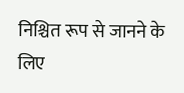निश्चित रूप से जानने के लिए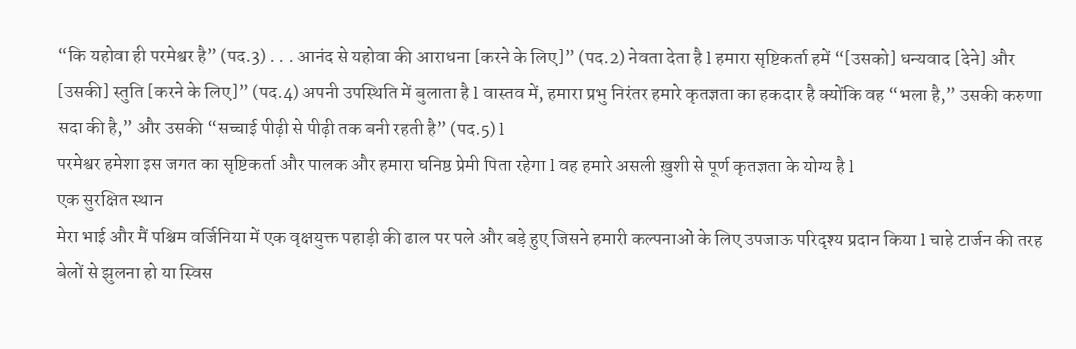“कि यहोवा ही परमेश्वर है” (पद.3) . . . आनंद से यहोवा की आराधना [करने के लिए]” (पद.2) नेवता देता है l हमारा सृष्टिकर्ता हमें “[उसको] धन्यवाद [देने] और [उसकी] स्तुति [करने के लिए]” (पद.4) अपनी उपस्थिति में बुलाता है l वास्तव में, हमारा प्रभु निरंतर हमारे कृतज्ञता का हकदार है क्योंकि वह “भला है,” उसकी करुणा सदा की है,” और उसकी “सच्चाई पीढ़ी से पीढ़ी तक बनी रहती है” (पद.5) l
परमेश्वर हमेशा इस जगत का सृष्टिकर्ता और पालक और हमारा घनिष्ठ प्रेमी पिता रहेगा l वह हमारे असली ख़ुशी से पूर्ण कृतज्ञता के योग्य है l
एक सुरक्षित स्थान
मेरा भाई और मैं पश्चिम वर्जिनिया में एक वृक्षयुक्त पहाड़ी की ढाल पर पले और बड़े हुए जिसने हमारी कल्पनाओं के लिए उपजाऊ परिदृश्य प्रदान किया l चाहे टार्जन की तरह बेलों से झुलना हो या स्विस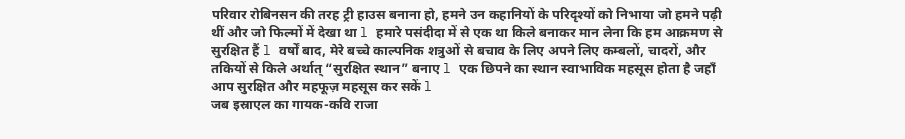परिवार रोबिनसन की तरह ट्री हाउस बनाना हो, हमने उन कहानियों के परिदृश्यों को निभाया जो हमने पढ़ी थीं और जो फिल्मों में देखा था l हमारे पसंदीदा में से एक था किले बनाकर मान लेना कि हम आक्रमण से सुरक्षित हैं l वर्षों बाद, मेरे बच्चे काल्पनिक शत्रुओं से बचाव के लिए अपने लिए कम्बलों, चादरों, और तकियों से किले अर्थात् “सुरक्षित स्थान” बनाए l एक छिपने का स्थान स्वाभाविक महसूस होता है जहाँ आप सुरक्षित और महफूज़ महसूस कर सकें l
जब इस्राएल का गायक-कवि राजा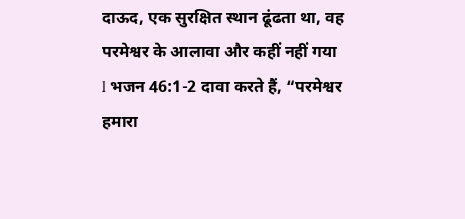दाऊद, एक सुरक्षित स्थान ढूंढता था, वह परमेश्वर के आलावा और कहीं नहीं गया l भजन 46:1-2 दावा करते हैं, “परमेश्वर हमारा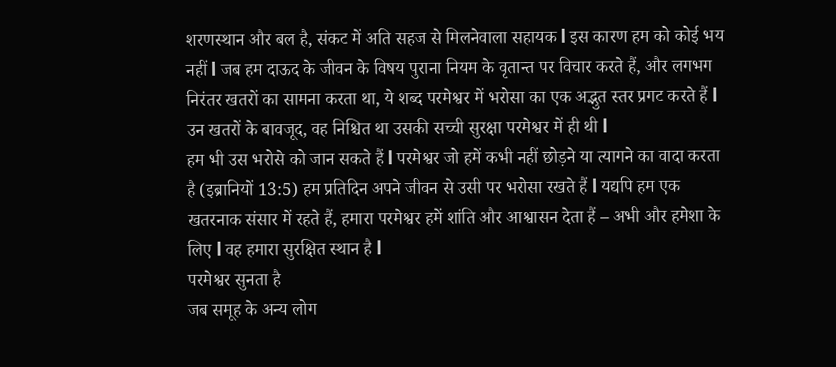शरणस्थान और बल है, संकट में अति सहज से मिलनेवाला सहायक l इस कारण हम को कोई भय नहीं l जब हम दाऊद के जीवन के विषय पुराना नियम के वृतान्त पर विचार करते हैं, और लगभग निरंतर खतरों का सामना करता था, ये शब्द परमेश्वर में भरोसा का एक अद्भुत स्तर प्रगट करते हैं l उन खतरों के बावजूद, वह निश्चित था उसकी सच्ची सुरक्षा परमेश्वर में ही थी l
हम भी उस भरोसे को जान सकते हैं l परमेश्वर जो हमें कभी नहीं छोड़ने या त्यागने का वादा करता है (इब्रानियों 13:5) हम प्रतिदिन अपने जीवन से उसी पर भरोसा रखते हैं l यद्यपि हम एक खतरनाक संसार में रहते हैं, हमारा परमेश्वर हमें शांति और आश्वासन देता हैं – अभी और हमेशा के लिए l वह हमारा सुरक्षित स्थान है l
परमेश्वर सुनता है
जब समूह के अन्य लोग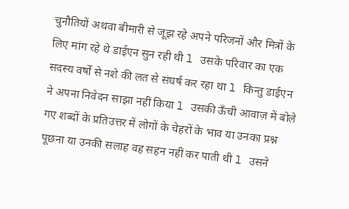चुनौतियों अथवा बीमारी से जूझ रहे अपने परिजनों और मित्रों के लिए मांग रहे थे डाईएन सुन रही थी l उसके परिवार का एक सदस्य वर्षों से नशे की लत से संघर्ष कर रहा था l किन्तु डाईएन ने अपना निवेदन साझा नहीं किया l उसकी ऊँची आवाज़ में बोले गए शब्दों के प्रतिउत्तर में लोगों के चेहरों के भाव या उनका प्रश्न पूछना या उनकी सलाह वह सहन नहीं कर पाती थी l उसने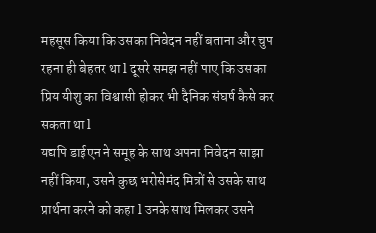महसूस किया कि उसका निवेदन नहीं बताना और चुप रहना ही बेहतर था l दूसरे समझ नहीं पाए कि उसका प्रिय यीशु का विश्वासी होकर भी दैनिक संघर्ष कैसे कर सकता था l
यद्यपि डाईएन ने समूह के साथ अपना निवेदन साझा नहीं किया, उसने कुछ भरोसेमंद मित्रों से उसके साथ प्रार्थना करने को कहा l उनके साथ मिलकर उसने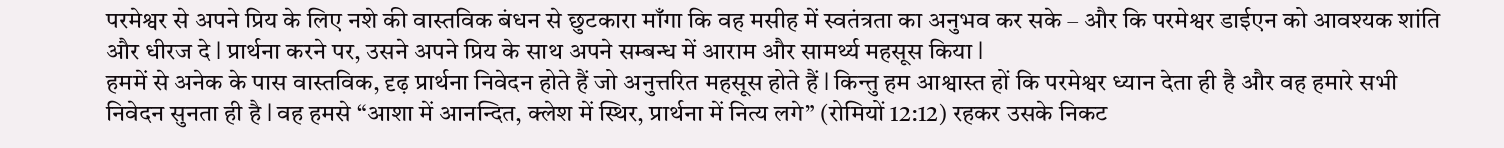परमेश्वर से अपने प्रिय के लिए नशे की वास्तविक बंधन से छुटकारा माँगा कि वह मसीह में स्वतंत्रता का अनुभव कर सके – और कि परमेश्वर डाईएन को आवश्यक शांति और धीरज दे l प्रार्थना करने पर, उसने अपने प्रिय के साथ अपने सम्बन्ध में आराम और सामर्थ्य महसूस किया l
हममें से अनेक के पास वास्तविक, दृढ़ प्रार्थना निवेदन होते हैं जो अनुत्तरित महसूस होते हैं l किन्तु हम आश्वास्त हों कि परमेश्वर ध्यान देता ही है और वह हमारे सभी निवेदन सुनता ही है l वह हमसे “आशा में आनन्दित, क्लेश में स्थिर, प्रार्थना में नित्य लगे” (रोमियों 12:12) रहकर उसके निकट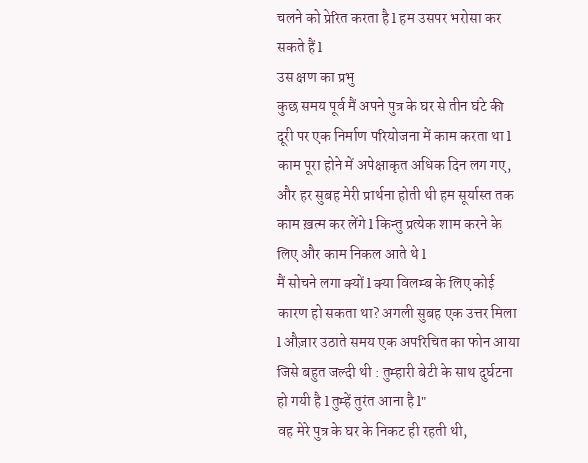चलने को प्रेरित करता है l हम उसपर भरोसा कर सकते हैं l
उस क्षण का प्रभु
कुछ समय पूर्व मैं अपने पुत्र के घर से तीन घंटे की दूरी पर एक निर्माण परियोजना में काम करता था l काम पूरा होने में अपेक्षाकृत अधिक दिन लग गए, और हर सुबह मेरी प्रार्थना होती थी हम सूर्यास्त तक काम ख़त्म कर लेंगे l किन्तु प्रत्येक शाम करने के लिए और काम निकल आते थे l
मैं सोचने लगा क्यों l क्या विलम्ब के लिए कोई कारण हो सकता था? अगली सुबह एक उत्तर मिला l औज़ार उठाते समय एक अपरिचित का फोन आया जिसे बहुत जल्दी थी : तुम्हारी बेटी के साथ दुर्घटना हो गयी है l तुम्हें तुरंत आना है l"
वह मेरे पुत्र के घर के निकट ही रहती थी,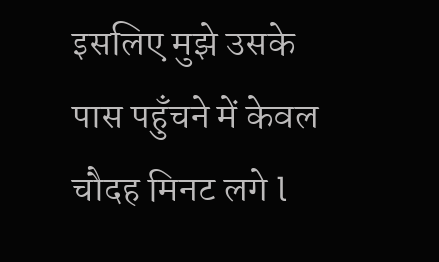इसलिए मुझे उसके पास पहुँचने में केवल चौदह मिनट लगे l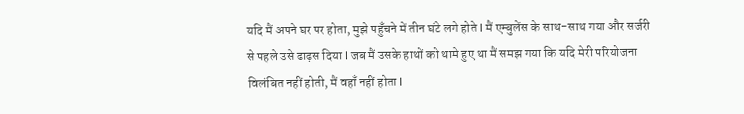यदि मैं अपने घर पर होता, मुझे पहुँचने में तीन घंटे लगे होते l मैं एम्बुलेंस के साथ-साथ गया और सर्जरी से पहले उसे ढाढ़स दिया l जब मैं उसके हाथों को थामे हुए था मैं समझ गया कि यदि मेरी परियोजना विलंबित नहीं होती, मैं वहाँ नहीं होता l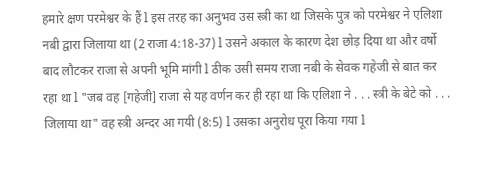हमारे क्षण परमेश्वर के हैं l इस तरह का अनुभव उस स्त्री का था जिसके पुत्र को परमेश्वर ने एलिशा नबी द्वारा जिलाया था (2 राजा 4:18-37) l उसने अकाल के कारण देश छोड़ दिया था और वर्षो बाद लौटकर राजा से अपनी भूमि मांगी l ठीक उसी समय राजा नबी के सेवक गहेजी से बात कर रहा था l "जब वह [गहेजी] राजा से यह वर्णन कर ही रहा था कि एलिशा ने . . . स्त्री के बेटे को . . . जिलाया था" वह स्त्री अन्दर आ गयी (8:5) l उसका अनुरोध पूरा किया गया l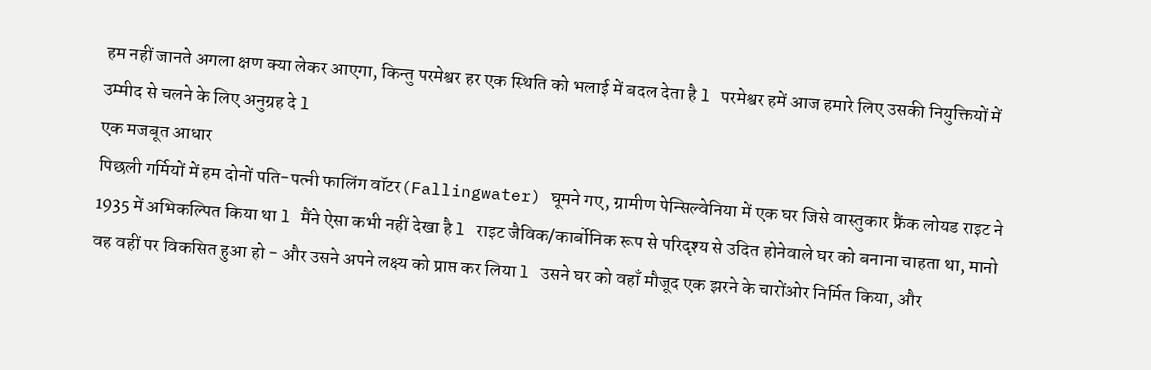हम नहीं जानते अगला क्षण क्या लेकर आएगा, किन्तु परमेश्वर हर एक स्थिति को भलाई में बदल देता है l परमेश्वर हमें आज हमारे लिए उसकी नियुक्तियों में उम्मीद से चलने के लिए अनुग्रह दे l
एक मजबूत आधार
पिछली गर्मियों में हम दोनों पति-पत्नी फालिंग वॉटर(Fallingwater) घूमने गए, ग्रामीण पेन्सिल्वेनिया में एक घर जिसे वास्तुकार फ्रैंक लोयड राइट ने 1935 में अभिकल्पित किया था l मैंने ऐसा कभी नहीं देखा है l राइट जैविक/कार्बोनिक रूप से परिदृश्य से उदित होनेवाले घर को बनाना चाहता था, मानो वह वहीं पर विकसित हुआ हो - और उसने अपने लक्ष्य को प्राप्त कर लिया l उसने घर को वहाँ मौजूद एक झरने के चारोंओर निर्मित किया, और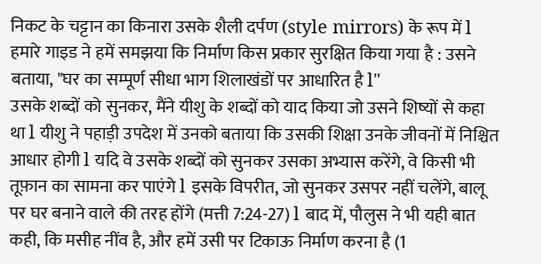निकट के चट्टान का किनारा उसके शैली दर्पण (style mirrors) के रूप में l हमारे गाइड ने हमें समझया कि निर्माण किस प्रकार सुरक्षित किया गया है : उसने बताया, "घर का सम्पूर्ण सीधा भाग शिलाखंडों पर आधारित है l"
उसके शब्दों को सुनकर, मैंने यीशु के शब्दों को याद किया जो उसने शिष्यों से कहा था l यीशु ने पहाड़ी उपदेश में उनको बताया कि उसकी शिक्षा उनके जीवनों में निश्चित आधार होगी l यदि वे उसके शब्दों को सुनकर उसका अभ्यास करेंगे, वे किसी भी तूफ़ान का सामना कर पाएंगे l इसके विपरीत, जो सुनकर उसपर नहीं चलेंगे, बालू पर घर बनाने वाले की तरह होंगे (मत्ती 7:24-27) l बाद में, पौलुस ने भी यही बात कही, कि मसीह नींव है, और हमें उसी पर टिकाऊ निर्माण करना है (1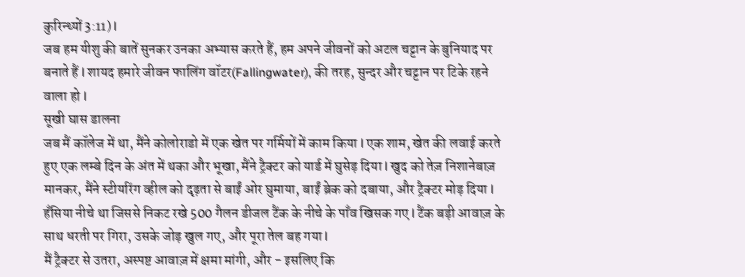कुरिन्थ्यों 3:11) l
जब हम यीशु की बातें सुनकर उनका अभ्यास करते हैं, हम अपने जीवनों को अटल चट्टान के बुनियाद पर बनाते हैं l शायद हमारे जीवन फालिंग वॉटर(Fallingwater), की तरह, सुन्दर और चट्टान पर टिके रहने वाला हो l
सूखी घास डालना
जब मैं कॉलेज में था, मैंने कोलोराडो में एक खेत पर गर्मियों में काम किया l एक शाम, खेत की लवाई करते हुए एक लम्बे दिन के अंत में थका और भूखा, मैंने ट्रैक्टर को यार्ड में घुसेड़ दिया l खुद को तेज़ निशानेबाज़ मानकर, मैंने स्टीयरिंग व्हील को दृढ़ता से बाईं ओर घुमाया, बाईं ब्रेक को दबाया, और ट्रैक्टर मोड़ दिया l
हँसिया नीचे था जिससे निकट रखे 500 गैलन डीजल टैंक के नीचे के पाँव खिसक गए l टैंक बड़ी आवाज़ के साथ धरती पर गिरा, उसके जोड़ खुल गए, और पूरा तेल बह गया l
मैं ट्रैक्टर से उतरा, अस्पष्ट आवाज़ में क्षमा मांगी, और - इसलिए कि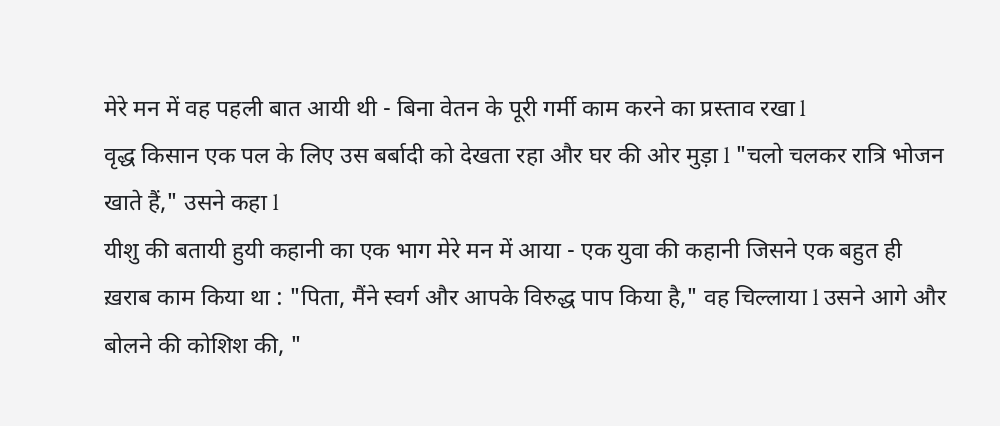मेरे मन में वह पहली बात आयी थी - बिना वेतन के पूरी गर्मी काम करने का प्रस्ताव रखा l
वृद्ध किसान एक पल के लिए उस बर्बादी को देखता रहा और घर की ओर मुड़ा l "चलो चलकर रात्रि भोजन खाते हैं," उसने कहा l
यीशु की बतायी हुयी कहानी का एक भाग मेरे मन में आया - एक युवा की कहानी जिसने एक बहुत ही ख़राब काम किया था : "पिता, मैंने स्वर्ग और आपके विरुद्ध पाप किया है," वह चिल्लाया l उसने आगे और बोलने की कोशिश की, "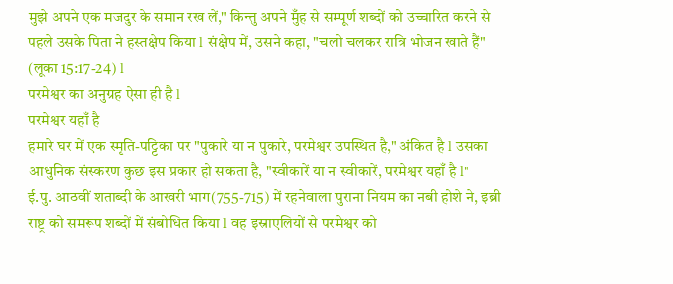मुझे अपने एक मजदुर के समान रख लें," किन्तु अपने मुँह से सम्पूर्ण शब्दों को उच्चारित करने से पहले उसके पिता ने हस्तक्षेप किया l संक्षेप में, उसने कहा, "चलो चलकर रात्रि भोजन खाते हैं" (लूका 15:17-24) l
परमेश्वर का अनुग्रह ऐसा ही है l
परमेश्वर यहाँ है
हमारे घर में एक स्मृति-पट्टिका पर "पुकारे या न पुकारे, परमेश्वर उपस्थित है," अंकित है l उसका आधुनिक संस्करण कुछ इस प्रकार हो सकता है, "स्वीकारें या न स्वीकारें, परमेश्वर यहाँ है l"
ई.पु. आठवीं शताब्दी के आखरी भाग(755-715) में रहनेवाला पुराना नियम का नबी होशे ने, इब्री राष्ट्र को समरूप शब्दों में संबोधित किया l वह इस्राएलियों से परमेश्वर को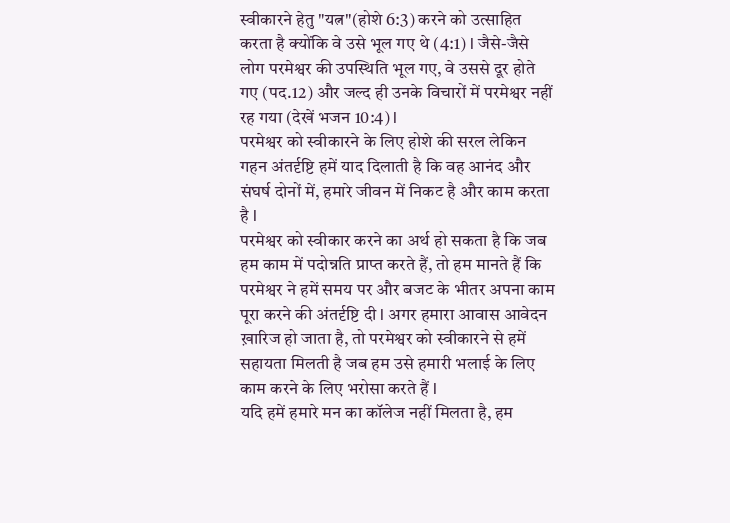स्वीकारने हेतु "यत्न"(होशे 6:3) करने को उत्साहित करता है क्योंकि वे उसे भूल गए थे (4:1) l जैसे-जैसे लोग परमेश्वर की उपस्थिति भूल गए, वे उससे दूर होते गए (पद.12) और जल्द ही उनके विचारों में परमेश्वर नहीं रह गया (देखें भजन 10:4) l
परमेश्वर को स्वीकारने के लिए होशे की सरल लेकिन गहन अंतर्दृष्टि हमें याद दिलाती है कि वह आनंद और संघर्ष दोनों में, हमारे जीवन में निकट है और काम करता है l
परमेश्वर को स्वीकार करने का अर्थ हो सकता है कि जब हम काम में पदोन्नति प्राप्त करते हैं, तो हम मानते हैं कि परमेश्वर ने हमें समय पर और बजट के भीतर अपना काम पूरा करने की अंतर्दृष्टि दी l अगर हमारा आवास आवेदन ख़ारिज हो जाता है, तो परमेश्वर को स्वीकारने से हमें सहायता मिलती है जब हम उसे हमारी भलाई के लिए काम करने के लिए भरोसा करते हैं l
यदि हमें हमारे मन का कॉलेज नहीं मिलता है, हम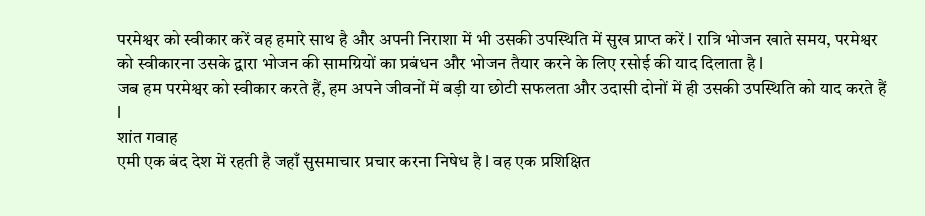परमेश्वर को स्वीकार करें वह हमारे साथ है और अपनी निराशा में भी उसकी उपस्थिति में सुख प्राप्त करें l रात्रि भोजन खाते समय, परमेश्वर को स्वीकारना उसके द्वारा भोजन की सामग्रियों का प्रबंधन और भोजन तैयार करने के लिए रसोई की याद दिलाता है l
जब हम परमेश्वर को स्वीकार करते हैं, हम अपने जीवनों में बड़ी या छोटी सफलता और उदासी दोनों में ही उसकी उपस्थिति को याद करते हैं l
शांत गवाह
एमी एक बंद देश में रहती है जहाँ सुसमाचार प्रचार करना निषेध है l वह एक प्रशिक्षित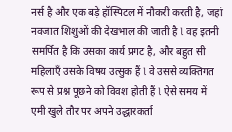नर्स है और एक बड़े हॉस्पिटल में नौकरी करती है, जहां नवजात शिशुओं की देखभाल की जाती है l वह इतनी समर्पित है कि उसका कार्य प्रगट है, और बहुत सी महिलाएँ उसके विषय उत्सुक हैं l वे उससे व्यक्तिगत रूप से प्रश्न पूछने को विवश होती हैं l ऐसे समय में एमी खुले तौर पर अपने उद्धारकर्ता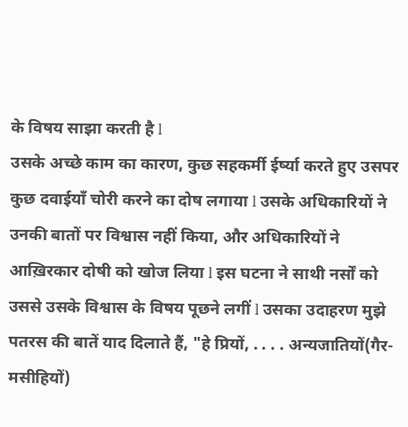के विषय साझा करती है l
उसके अच्छे काम का कारण, कुछ सहकर्मी ईर्ष्या करते हुए उसपर कुछ दवाईयाँ चोरी करने का दोष लगाया l उसके अधिकारियों ने उनकी बातों पर विश्वास नहीं किया, और अधिकारियों ने आख़िरकार दोषी को खोज लिया l इस घटना ने साथी नर्सों को उससे उसके विश्वास के विषय पूछने लगीं l उसका उदाहरण मुझे पतरस की बातें याद दिलाते हैं, "हे प्रियों, . . . . अन्यजातियों(गैर-मसीहियों)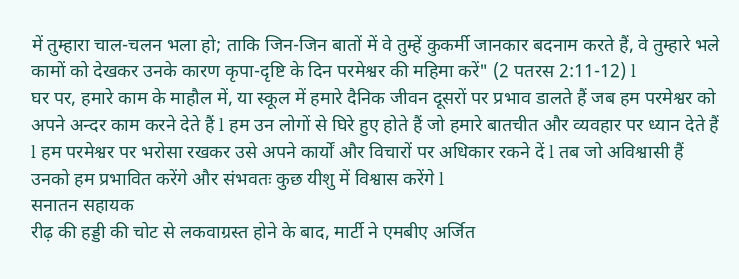में तुम्हारा चाल-चलन भला हो; ताकि जिन-जिन बातों में वे तुम्हें कुकर्मी जानकार बदनाम करते हैं, वे तुम्हारे भले कामों को देखकर उनके कारण कृपा-दृष्टि के दिन परमेश्वर की महिमा करें" (2 पतरस 2:11-12) l
घर पर, हमारे काम के माहौल में, या स्कूल में हमारे दैनिक जीवन दूसरों पर प्रभाव डालते हैं जब हम परमेश्वर को अपने अन्दर काम करने देते हैं l हम उन लोगों से घिरे हुए होते हैं जो हमारे बातचीत और व्यवहार पर ध्यान देते हैं l हम परमेश्वर पर भरोसा रखकर उसे अपने कार्यों और विचारों पर अधिकार रकने दें l तब जो अविश्वासी हैं उनको हम प्रभावित करेंगे और संभवतः कुछ यीशु में विश्वास करेंगे l
सनातन सहायक
रीढ़ की हड्डी की चोट से लकवाग्रस्त होने के बाद, मार्टी ने एमबीए अर्जित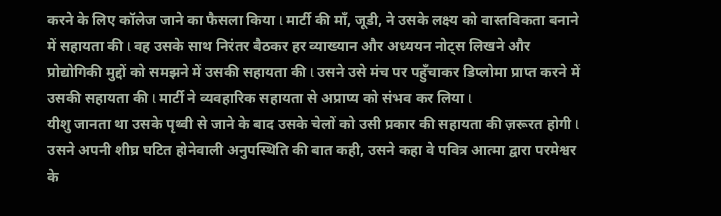करने के लिए कॉलेज जाने का फैसला किया l मार्टी की माँ, जूडी, ने उसके लक्ष्य को वास्तविकता बनाने में सहायता की l वह उसके साथ निरंतर बैठकर हर व्याख्यान और अध्ययन नोट्स लिखने और प्रोद्योगिकी मुद्दों को समझने में उसकी सहायता की l उसने उसे मंच पर पहुँचाकर डिप्लोमा प्राप्त करने में उसकी सहायता की l मार्टी ने व्यवहारिक सहायता से अप्राप्य को संभव कर लिया l
यीशु जानता था उसके पृथ्वी से जाने के बाद उसके चेलों को उसी प्रकार की सहायता की ज़रूरत होगी l उसने अपनी शीघ्र घटित होनेवाली अनुपस्थिति की बात कही, उसने कहा वे पवित्र आत्मा द्वारा परमेश्वर के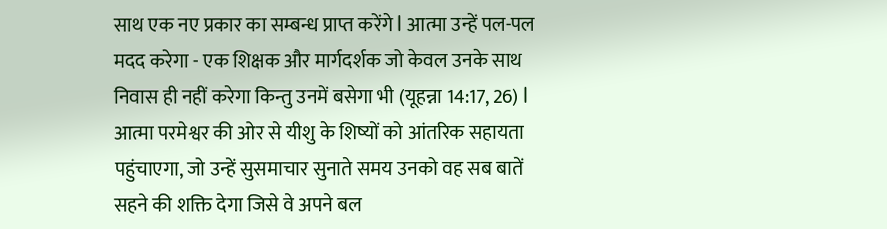साथ एक नए प्रकार का सम्बन्ध प्राप्त करेंगे l आत्मा उन्हें पल-पल मदद करेगा - एक शिक्षक और मार्गदर्शक जो केवल उनके साथ निवास ही नहीं करेगा किन्तु उनमें बसेगा भी (यूहन्ना 14:17, 26) l
आत्मा परमेश्वर की ओर से यीशु के शिष्यों को आंतरिक सहायता पहुंचाएगा, जो उन्हें सुसमाचार सुनाते समय उनको वह सब बातें सहने की शक्ति देगा जिसे वे अपने बल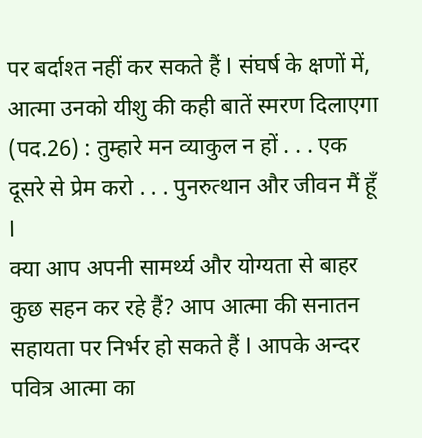पर बर्दाश्त नहीं कर सकते हैं l संघर्ष के क्षणों में, आत्मा उनको यीशु की कही बातें स्मरण दिलाएगा (पद.26) : तुम्हारे मन व्याकुल न हों . . . एक दूसरे से प्रेम करो . . . पुनरुत्थान और जीवन मैं हूँ l
क्या आप अपनी सामर्थ्य और योग्यता से बाहर कुछ सहन कर रहे हैं? आप आत्मा की सनातन सहायता पर निर्भर हो सकते हैं l आपके अन्दर पवित्र आत्मा का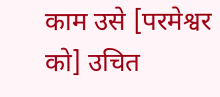काम उसे [परमेश्वर को] उचित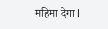महिमा देगा l